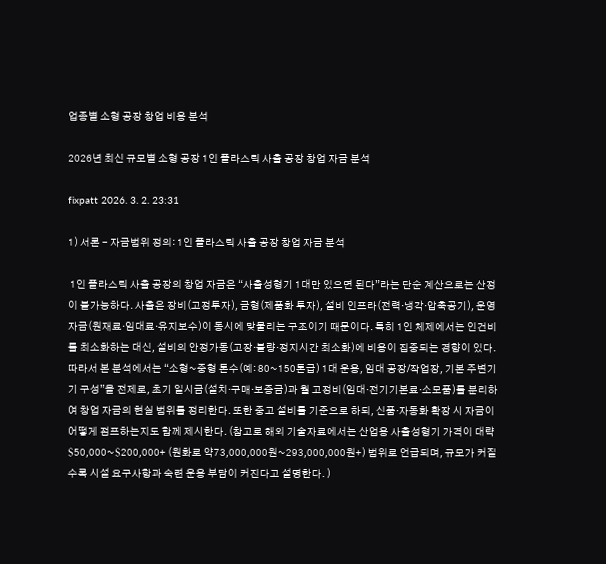업종별 소형 공장 창업 비용 분석

2026년 최신 규모별 소형 공장 1인 플라스틱 사출 공장 창업 자금 분석

fixpatt 2026. 3. 2. 23:31

1) 서론 - 자금범위 정의: 1인 플라스틱 사출 공장 창업 자금 분석

 1인 플라스틱 사출 공장의 창업 자금은 “사출성형기 1대만 있으면 된다”라는 단순 계산으로는 산정이 불가능하다. 사출은 장비(고정투자), 금형(제품화 투자), 설비 인프라(전력·냉각·압축공기), 운영자금(원재료·임대료·유지보수)이 동시에 맞물리는 구조이기 때문이다. 특히 1인 체제에서는 인건비를 최소화하는 대신, 설비의 안정가동(고장·불량·정지시간 최소화)에 비용이 집중되는 경향이 있다. 따라서 본 분석에서는 “소형~중형 톤수(예: 80~150톤급) 1대 운용, 임대 공장/작업장, 기본 주변기기 구성”을 전제로, 초기 일시금(설치·구매·보증금)과 월 고정비(임대·전기기본료·소모품)를 분리하여 창업 자금의 현실 범위를 정리한다. 또한 중고 설비를 기준으로 하되, 신품·자동화 확장 시 자금이 어떻게 점프하는지도 함께 제시한다. (참고로 해외 기술자료에서는 산업용 사출성형기 가격이 대략 $50,000~$200,000+ (원화로 약73,000,000원~293,000,000원+) 범위로 언급되며, 규모가 커질수록 시설 요구사항과 숙련 운용 부담이 커진다고 설명한다. )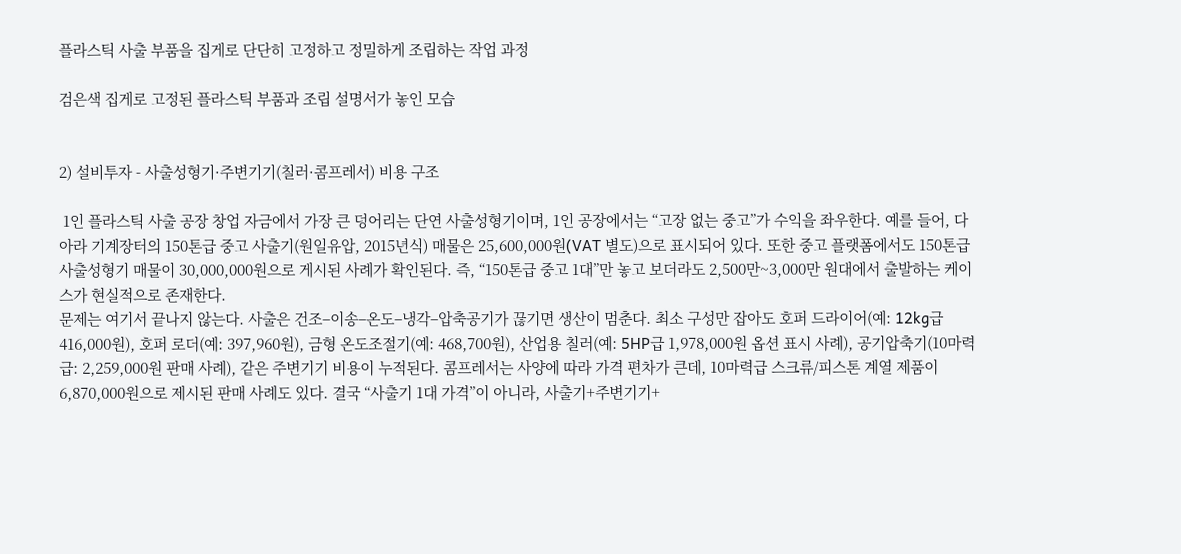플라스틱 사출 부품을 집게로 단단히 고정하고 정밀하게 조립하는 작업 과정

검은색 집게로 고정된 플라스틱 부품과 조립 설명서가 놓인 모습


2) 설비투자 - 사출성형기·주변기기(칠러·콤프레서) 비용 구조

 1인 플라스틱 사출 공장 창업 자금에서 가장 큰 덩어리는 단연 사출성형기이며, 1인 공장에서는 “고장 없는 중고”가 수익을 좌우한다. 예를 들어, 다아라 기계장터의 150톤급 중고 사출기(원일유압, 2015년식) 매물은 25,600,000원(VAT 별도)으로 표시되어 있다. 또한 중고 플랫폼에서도 150톤급 사출성형기 매물이 30,000,000원으로 게시된 사례가 확인된다. 즉, “150톤급 중고 1대”만 놓고 보더라도 2,500만~3,000만 원대에서 출발하는 케이스가 현실적으로 존재한다.
문제는 여기서 끝나지 않는다. 사출은 건조–이송–온도–냉각–압축공기가 끊기면 생산이 멈춘다. 최소 구성만 잡아도 호퍼 드라이어(예: 12kg급 416,000원), 호퍼 로더(예: 397,960원), 금형 온도조절기(예: 468,700원), 산업용 칠러(예: 5HP급 1,978,000원 옵션 표시 사례), 공기압축기(10마력급: 2,259,000원 판매 사례), 같은 주변기기 비용이 누적된다. 콤프레서는 사양에 따라 가격 편차가 큰데, 10마력급 스크류/피스톤 계열 제품이 6,870,000원으로 제시된 판매 사례도 있다. 결국 “사출기 1대 가격”이 아니라, 사출기+주변기기+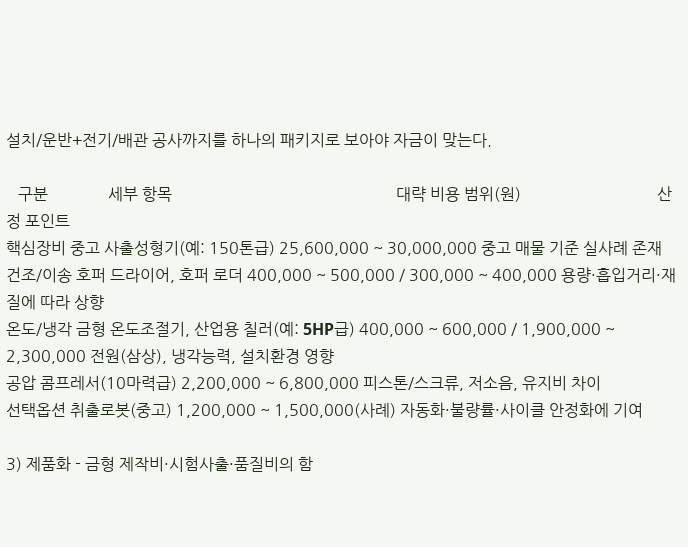설치/운반+전기/배관 공사까지를 하나의 패키지로 보아야 자금이 맞는다.

   구분               세부 항목                                                        대략 비용 범위(원)                                  산정 포인트
핵심장비 중고 사출성형기(예: 150톤급) 25,600,000 ~ 30,000,000 중고 매물 기준 실사례 존재
건조/이송 호퍼 드라이어, 호퍼 로더 400,000 ~ 500,000 / 300,000 ~ 400,000 용량·흡입거리·재질에 따라 상향
온도/냉각 금형 온도조절기, 산업용 칠러(예: 5HP급) 400,000 ~ 600,000 / 1,900,000 ~ 2,300,000 전원(삼상), 냉각능력, 설치환경 영향
공압 콤프레서(10마력급) 2,200,000 ~ 6,800,000 피스톤/스크류, 저소음, 유지비 차이
선택옵션 취출로봇(중고) 1,200,000 ~ 1,500,000(사례) 자동화·불량률·사이클 안정화에 기여

3) 제품화 - 금형 제작비·시험사출·품질비의 함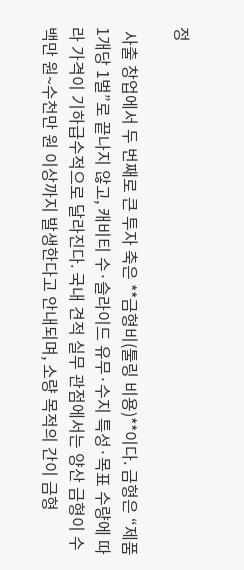정

 사출 창업에서 두 번째로 큰 투자 축은 **금형비(툴링 비용)**이다. 금형은 “제품 1개당 1벌”로 끝나지 않고, 캐비티 수·슬라이드 유무·수지 특성·목표 수량에 따라 가격이 기하급수적으로 달라진다. 국내 견적 실무 관점에서는 양산 금형이 수백만 원~수천만 원 이상까지 발생한다고 안내되며, 소량 목적의 간이 금형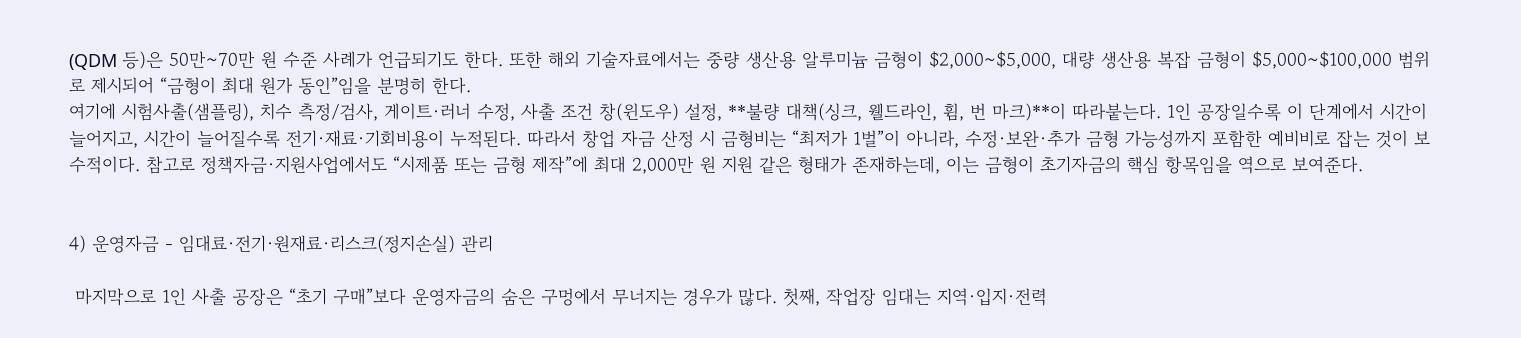(QDM 등)은 50만~70만 원 수준 사례가 언급되기도 한다. 또한 해외 기술자료에서는 중량 생산용 알루미늄 금형이 $2,000~$5,000, 대량 생산용 복잡 금형이 $5,000~$100,000 범위로 제시되어 “금형이 최대 원가 동인”임을 분명히 한다.
여기에 시험사출(샘플링), 치수 측정/검사, 게이트·러너 수정, 사출 조건 창(윈도우) 설정, **불량 대책(싱크, 웰드라인, 휨, 번 마크)**이 따라붙는다. 1인 공장일수록 이 단계에서 시간이 늘어지고, 시간이 늘어질수록 전기·재료·기회비용이 누적된다. 따라서 창업 자금 산정 시 금형비는 “최저가 1벌”이 아니라, 수정·보완·추가 금형 가능성까지 포함한 예비비로 잡는 것이 보수적이다. 참고로 정책자금·지원사업에서도 “시제품 또는 금형 제작”에 최대 2,000만 원 지원 같은 형태가 존재하는데, 이는 금형이 초기자금의 핵심 항목임을 역으로 보여준다.


4) 운영자금 - 임대료·전기·원재료·리스크(정지손실) 관리

 마지막으로 1인 사출 공장은 “초기 구매”보다 운영자금의 숨은 구멍에서 무너지는 경우가 많다. 첫째, 작업장 임대는 지역·입지·전력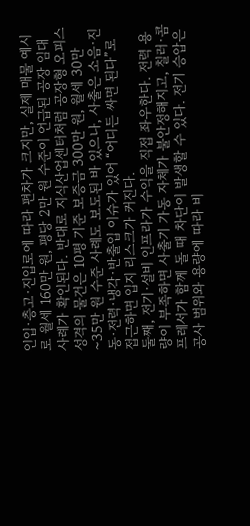인입·층고·진입로에 따라 편차가 크지만, 실제 매물 예시로 월세 160만 원, 평당 2만 원 수준이 언급된 공장 임대 사례가 확인된다. 반대로 지식산업센터처럼 공장형 오피스 성격의 물건은 10평 기준 보증금 300만 원, 월세 30만~35만 원 수준 사례도 보도된 바 있으나, 사출은 소음·진동·전력·냉각·반출입 이슈가 있어 “어디든 싸면 된다”로 접근하면 입지 리스크가 커진다.
둘째, 전기·설비 인프라가 수익을 직접 좌우한다. 전력 용량이 부족하면 사출기 가동 자체가 불안정해지고, 칠러·콤프레서가 함께 돌 때 차단이 발생할 수 있다. 전기 승압은 공사 범위와 용량에 따라 비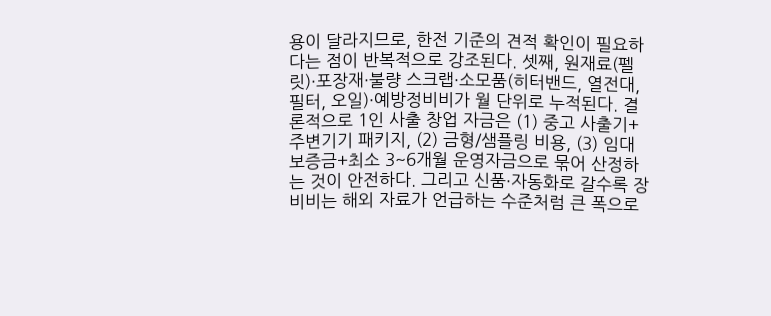용이 달라지므로, 한전 기준의 견적 확인이 필요하다는 점이 반복적으로 강조된다. 셋째, 원재료(펠릿)·포장재·불량 스크랩·소모품(히터밴드, 열전대, 필터, 오일)·예방정비비가 월 단위로 누적된다. 결론적으로 1인 사출 창업 자금은 (1) 중고 사출기+주변기기 패키지, (2) 금형/샘플링 비용, (3) 임대 보증금+최소 3~6개월 운영자금으로 묶어 산정하는 것이 안전하다. 그리고 신품·자동화로 갈수록 장비비는 해외 자료가 언급하는 수준처럼 큰 폭으로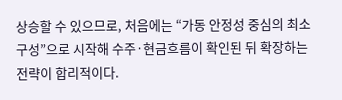상승할 수 있으므로, 처음에는 “가동 안정성 중심의 최소구성”으로 시작해 수주·현금흐름이 확인된 뒤 확장하는 전략이 합리적이다.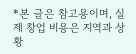*본 글은 참고용이며, 실제 창업 비용은 지역과 상황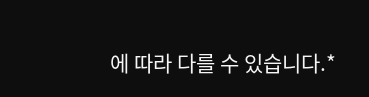에 따라 다를 수 있습니다.*